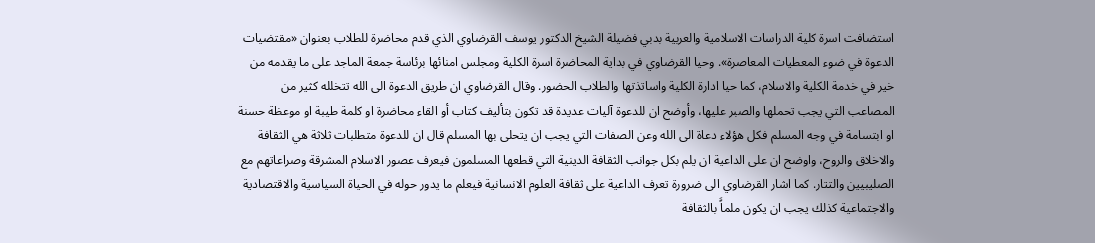استضافت اسرة كلية الدراسات الاسلامية والعربية بدبي فضيلة الشيخ الدكتور يوسف القرضاوي الذي قدم محاضرة للطلاب بعنوان «مقتضيات الدعوة في ضوء المعطيات المعاصرة». وحيا القرضاوي في بداية المحاضرة اسرة الكلية ومجلس امنائها برئاسة جمعة الماجد على ما يقدمه من خير في خدمة الكلية والاسلام، كما حيا ادارة الكلية واساتذتها والطلاب الحضور. وقال القرضاوي ان طريق الدعوة الى الله تتخلله كثير من المصاعب التي يجب تحملها والصبر عليها، وأوضح ان للدعوة آليات عديدة قد تكون بتأليف كتاب أو القاء محاضرة او كلمة طيبة او موعظة حسنة او ابتسامة في وجه المسلم فكل هؤلاء دعاة الى الله وعن الصفات التي يجب ان يتحلى بها المسلم قال ان للدعوة متطلبات ثلاثة هي الثقافة والاخلاق والروح، واوضح ان على الداعية ان يلم بكل جوانب الثقافة الدينية التي قطعها المسلمون فيعرف عصور الاسلام المشرقة وصراعاتهم مع الصليبيين والتتار. كما اشار القرضاوي الى ضرورة تعرف الداعية على ثقافة العلوم الانسانية فيعلم ما يدور حوله في الحياة السياسية والاقتصادية والاجتماعية كذلك يجب ان يكون ملماًَ بالثقافة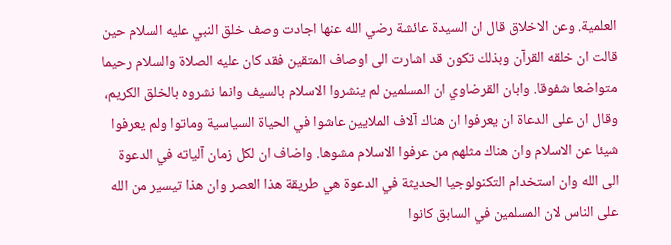العلمية. وعن الاخلاق قال ان السيدة عائشة رضي الله عنها اجادت وصف خلق النبي عليه السلام حين قالت ان خلقه القرآن وبذلك تكون قد اشارت الى اوصاف المتقين فقد كان عليه الصلاة والسلام رحيما متواضعا شفوقا. وابان القرضاوي ان المسلمين لم ينشروا الاسلام بالسيف وانما نشروه بالخلق الكريم، وقال ان على الدعاة ان يعرفوا ان هناك آلاف الملايين عاشوا في الحياة السياسية وماتوا ولم يعرفوا شيئا عن الاسلام وان هناك مثلهم من عرفوا الاسلام مشوها. واضاف ان لكل زمان آلياته في الدعوة الى الله وان استخدام التكنولوجيا الحديثة في الدعوة هي طريقة هذا العصر وان هذا تيسير من الله على الناس لان المسلمين في السابق كانوا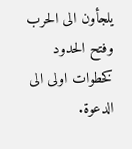يلجأون الى الحرب وفتح الحدود كخطوات اولى الى الدعوة.